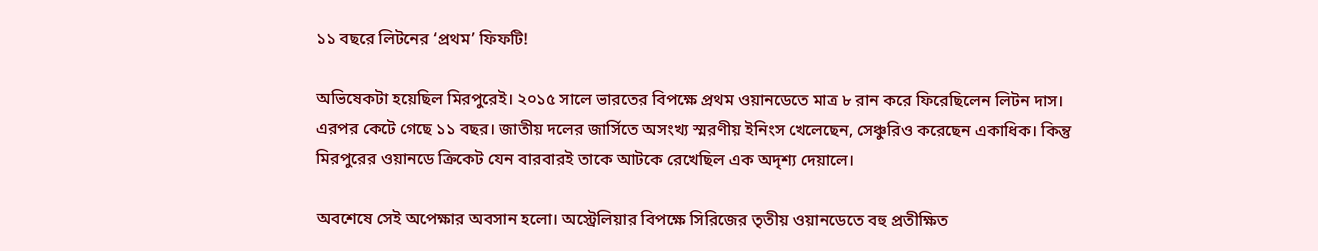১১ বছরে লিটনের ‘প্রথম’ ফিফটি!

অভিষেকটা হয়েছিল মিরপুরেই। ২০১৫ সালে ভারতের বিপক্ষে প্রথম ওয়ানডেতে মাত্র ৮ রান করে ফিরেছিলেন লিটন দাস। এরপর কেটে গেছে ১১ বছর। জাতীয় দলের জার্সিতে অসংখ্য স্মরণীয় ইনিংস খেলেছেন, সেঞ্চুরিও করেছেন একাধিক। কিন্তু মিরপুরের ওয়ানডে ক্রিকেট যেন বারবারই তাকে আটকে রেখেছিল এক অদৃশ্য দেয়ালে।

অবশেষে সেই অপেক্ষার অবসান হলো। অস্ট্রেলিয়ার বিপক্ষে সিরিজের তৃতীয় ওয়ানডেতে বহু প্রতীক্ষিত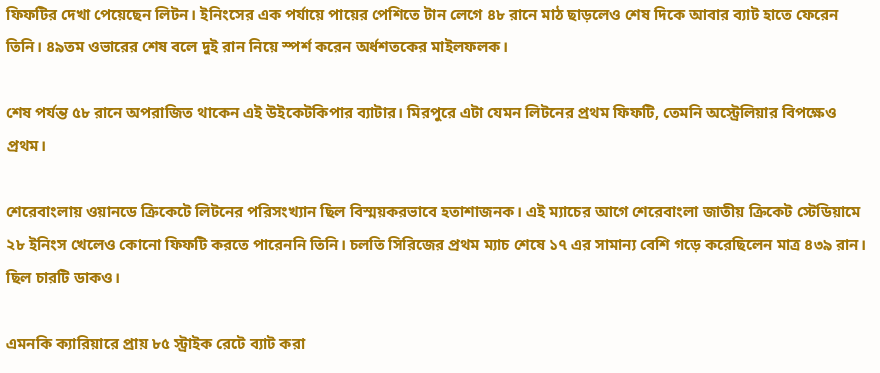ফিফটির দেখা পেয়েছেন লিটন। ইনিংসের এক পর্যায়ে পায়ের পেশিতে টান লেগে ৪৮ রানে মাঠ ছাড়লেও শেষ দিকে আবার ব্যাট হাতে ফেরেন তিনি। ৪৯তম ওভারের শেষ বলে দুই রান নিয়ে স্পর্শ করেন অর্ধশতকের মাইলফলক।

শেষ পর্যন্ত ৫৮ রানে অপরাজিত থাকেন এই উইকেটকিপার ব্যাটার। মিরপুরে এটা যেমন লিটনের প্রথম ফিফটি, তেমনি অস্ট্রেলিয়ার বিপক্ষেও প্রথম।

শেরেবাংলায় ওয়ানডে ক্রিকেটে লিটনের পরিসংখ্যান ছিল বিস্ময়করভাবে হতাশাজনক। এই ম্যাচের আগে শেরেবাংলা জাতীয় ক্রিকেট স্টেডিয়ামে ২৮ ইনিংস খেলেও কোনো ফিফটি করতে পারেননি তিনি। চলতি সিরিজের প্রথম ম্যাচ শেষে ১৭ এর সামান্য বেশি গড়ে করেছিলেন মাত্র ৪৩৯ রান। ছিল চারটি ডাকও।

এমনকি ক্যারিয়ারে প্রায় ৮৫ স্ট্রাইক রেটে ব্যাট করা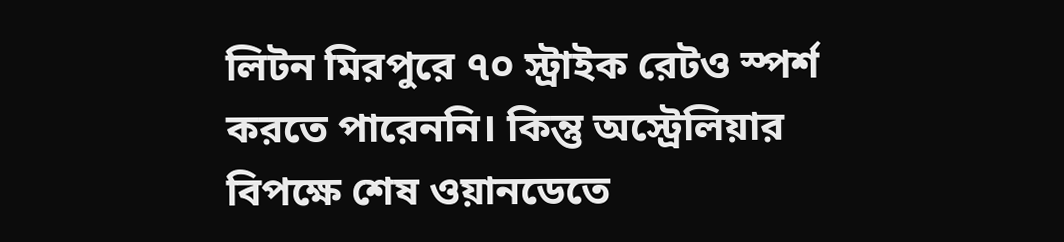লিটন মিরপুরে ৭০ স্ট্রাইক রেটও স্পর্শ করতে পারেননি। কিন্তু অস্ট্রেলিয়ার বিপক্ষে শেষ ওয়ানডেতে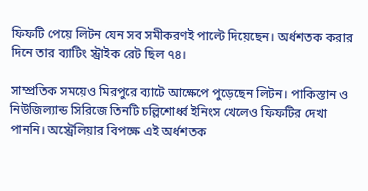ফিফটি পেয়ে লিটন যেন সব সমীকরণই পাল্টে দিয়েছেন। অর্ধশতক করার দিনে তার ব্যাটিং স্ট্রাইক রেট ছিল ৭৪।

সাম্প্রতিক সময়েও মিরপুরে ব্যাটে আক্ষেপে পুড়েছেন লিটন। পাকিস্তান ও নিউজিল্যান্ড সিরিজে তিনটি চল্লিশোর্ধ্ব ইনিংস খেলেও ফিফটির দেখা পাননি। অস্ট্রেলিয়ার বিপক্ষে এই অর্ধশতক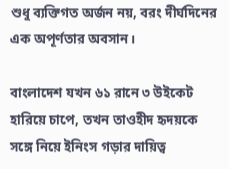শুধু ব্যক্তিগত অর্জন নয়, বরং দীর্ঘদিনের এক অপূর্ণতার অবসান।

বাংলাদেশ যখন ৬১ রানে ৩ উইকেট হারিয়ে চাপে, তখন তাওহীদ হৃদয়কে সঙ্গে নিয়ে ইনিংস গড়ার দায়িত্ব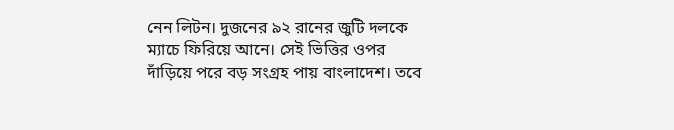নেন লিটন। দুজনের ৯২ রানের জুটি দলকে ম্যাচে ফিরিয়ে আনে। সেই ভিত্তির ওপর দাঁড়িয়ে পরে বড় সংগ্রহ পায় বাংলাদেশ। তবে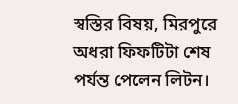স্বস্তির বিষয়, মিরপুরে অধরা ফিফটিটা শেষ পর্যন্ত পেলেন লিটন।